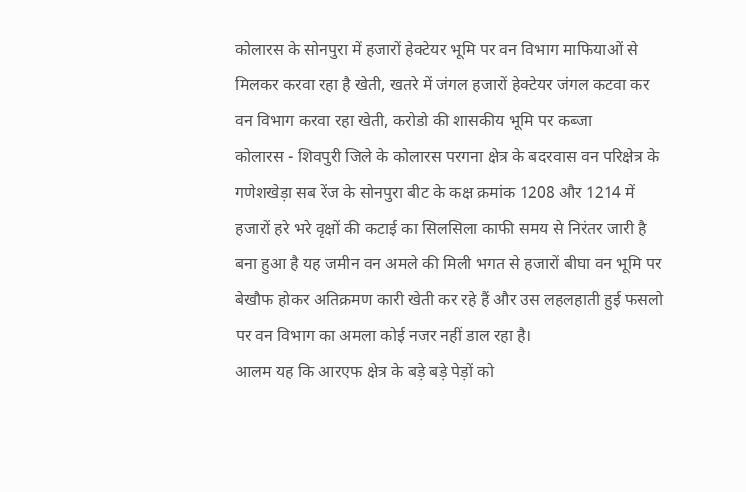कोलारस के सोनपुरा में हजारों हेक्टेयर भूमि पर वन विभाग माफियाओं से मिलकर करवा रहा है खेती, खतरे में जंगल हजारों हेक्टेयर जंगल कटवा कर वन विभाग करवा रहा खेती, करोडो की शासकीय भूमि पर कब्जा
कोलारस - शिवपुरी जिले के कोलारस परगना क्षेत्र के बदरवास वन परिक्षेत्र के गणेशखेड़ा सब रेंज के सोनपुरा बीट के कक्ष क्रमांक 1208 और 1214 में हजारों हरे भरे वृक्षों की कटाई का सिलसिला काफी समय से निरंतर जारी है बना हुआ है यह जमीन वन अमले की मिली भगत से हजारों बीघा वन भूमि पर बेखौफ होकर अतिक्रमण कारी खेती कर रहे हैं और उस लहलहाती हुई फसलो पर वन विभाग का अमला कोई नजर नहीं डाल रहा है।
आलम यह कि आरएफ क्षेत्र के बड़े बड़े पेड़ों को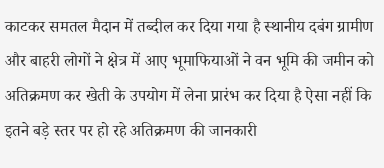काटकर समतल मैदान में तब्दील कर दिया गया है स्थानीय दबंग ग्रामीण और बाहरी लोगों ने क्षेत्र में आए भूमाफियाओं ने वन भूमि की जमीन को अतिक्रमण कर खेती के उपयोग में लेना प्रारंभ कर दिया है ऐसा नहीं कि इतने बड़े स्तर पर हो रहे अतिक्रमण की जानकारी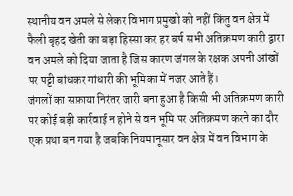स्थानीय वन अमले से लेकर विभाग प्रमुखो को नहीं किंतु वन क्षेत्र में फैली बृहद खेती का बड़ा हिस्सा कर हर बर्ष सभी अतिक्रमण कारी द्वारा वन अमले को दिया जाता है जिस कारण जंगल के रक्षक अपनी आंखों पर पट्टी बांधकर गांधारी की भूमिका में नजर आते हैं।
जंगलों का सफ़ाया निरंतर जारी बना हुआ है किसी भी अतिक्रमण कारी पर कोई बड़ी कार्रवाई न होने से वन भूमि पर अतिक्रमण करने का दौर एक प्रथा बन गया है जबकि नियमानूसार वन क्षेत्र में वन विभाग के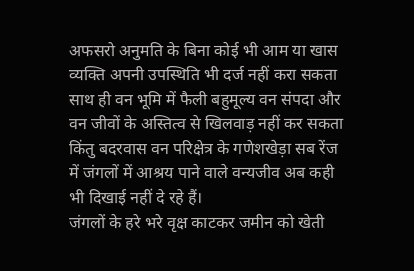अफसरो अनुमति के बिना कोई भी आम या खास व्यक्ति अपनी उपस्थिति भी दर्ज नहीं करा सकता साथ ही वन भूमि में फैली बहुमूल्य वन संपदा और वन जीवों के अस्तित्व से खिलवाड़ नहीं कर सकता किंतु बदरवास वन परिक्षेत्र के गणेशखेड़ा सब रेंज में जंगलों में आश्रय पाने वाले वन्यजीव अब कही भी दिखाई नहीं दे रहे हैं।
जंगलों के हरे भरे वृक्ष काटकर जमीन को खेती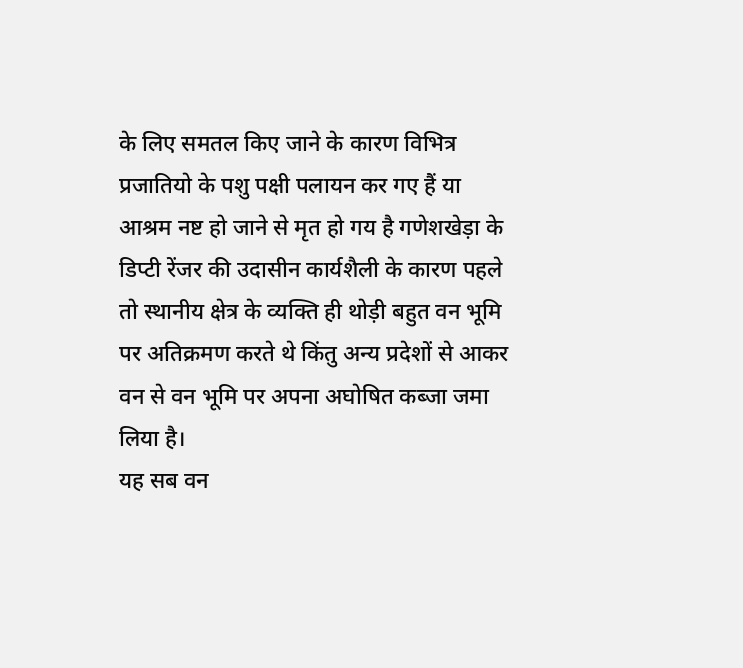के लिए समतल किए जाने के कारण विभित्र प्रजातियो के पशु पक्षी पलायन कर गए हैं या आश्रम नष्ट हो जाने से मृत हो गय है गणेशखेड़ा के डिप्टी रेंजर की उदासीन कार्यशैली के कारण पहले तो स्थानीय क्षेत्र के व्यक्ति ही थोड़ी बहुत वन भूमि पर अतिक्रमण करते थे किंतु अन्य प्रदेशों से आकर वन से वन भूमि पर अपना अघोषित कब्जा जमा लिया है।
यह सब वन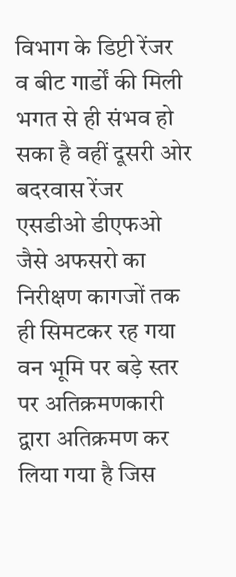विभाग के डिप्टी रेंजर व बीट गार्डों की मिली भगत से ही संभव हो सका है वहीं दूसरी ओर बदरवास रेंजर एसडीओ डीएफओ जैसे अफसरो का निरीक्षण कागजों तक ही सिमटकर रह गया वन भूमि पर बड़े स्तर पर अतिक्रमणकारी द्वारा अतिक्रमण कर लिया गया है जिस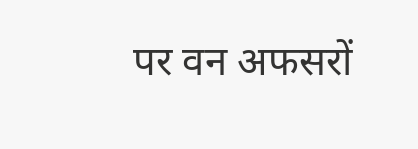पर वन अफसरों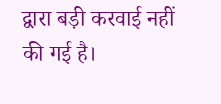द्वारा बड़ी करवाई नहीं की गई है।